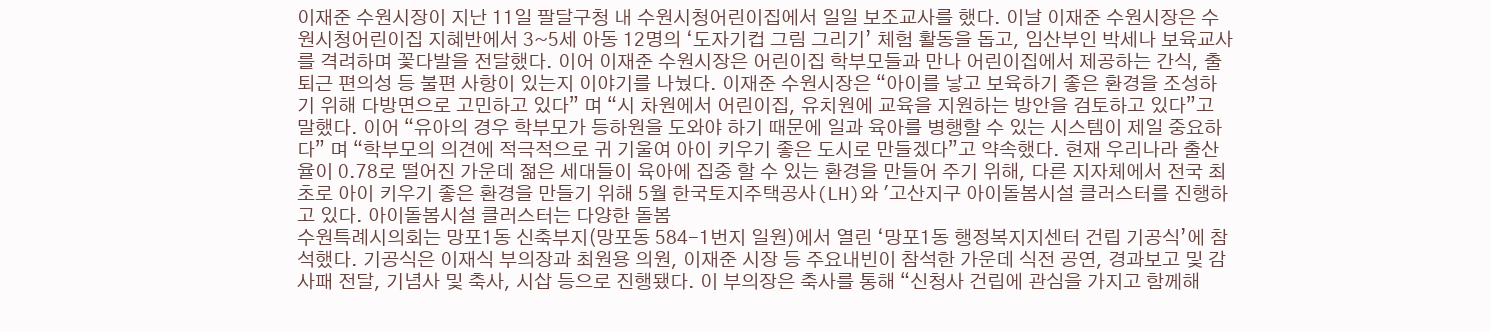이재준 수원시장이 지난 11일 팔달구청 내 수원시청어린이집에서 일일 보조교사를 했다. 이날 이재준 수원시장은 수원시청어린이집 지혜반에서 3~5세 아동 12명의 ‘도자기컵 그림 그리기’ 체험 활동을 돕고, 임산부인 박세나 보육교사를 격려하며 꽃다발을 전달했다. 이어 이재준 수원시장은 어린이집 학부모들과 만나 어린이집에서 제공하는 간식, 출퇴근 편의성 등 불편 사항이 있는지 이야기를 나눴다. 이재준 수원시장은 “아이를 낳고 보육하기 좋은 환경을 조성하기 위해 다방면으로 고민하고 있다” 며 “시 차원에서 어린이집, 유치원에 교육을 지원하는 방안을 검토하고 있다”고 말했다. 이어 “유아의 경우 학부모가 등하원을 도와야 하기 때문에 일과 육아를 병행할 수 있는 시스템이 제일 중요하다” 며 “학부모의 의견에 적극적으로 귀 기울여 아이 키우기 좋은 도시로 만들겠다”고 약속했다. 현재 우리나라 출산율이 0.78로 떨어진 가운데 젊은 세대들이 육아에 집중 할 수 있는 환경을 만들어 주기 위해, 다른 지자체에서 전국 최초로 아이 키우기 좋은 환경을 만들기 위해 5월 한국토지주택공사(LH)와 '고산지구 아이돌봄시설 클러스터를 진행하고 있다. 아이돌봄시설 클러스터는 다양한 돌봄
수원특례시의회는 망포1동 신축부지(망포동 584-1번지 일원)에서 열린 ‘망포1동 행정복지지센터 건립 기공식’에 참석했다. 기공식은 이재식 부의장과 최원용 의원, 이재준 시장 등 주요내빈이 참석한 가운데 식전 공연, 경과보고 및 감사패 전달, 기념사 및 축사, 시삽 등으로 진행됐다. 이 부의장은 축사를 통해 “신청사 건립에 관심을 가지고 함께해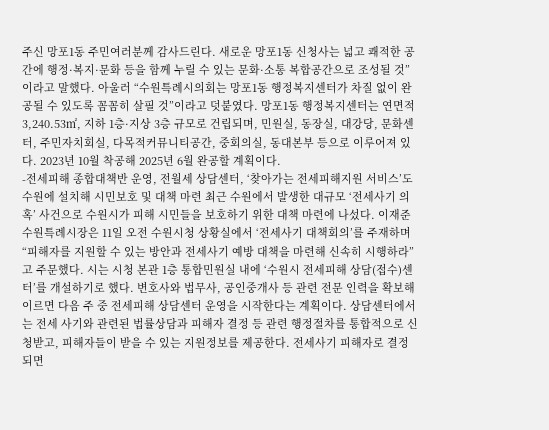주신 망포1동 주민여러분께 감사드린다. 새로운 망포1동 신청사는 넓고 쾌적한 공간에 행정·복지·문화 등을 함께 누릴 수 있는 문화·소통 복합공간으로 조성될 것”이라고 말했다. 아울러 “수원특례시의회는 망포1동 행정복지센터가 차질 없이 완공될 수 있도록 꼼꼼히 살필 것”이라고 덧붙였다. 망포1동 행정복지센터는 연면적 3,240.53㎡, 지하 1층·지상 3층 규모로 건립되며, 민원실, 동장실, 대강당, 문화센터, 주민자치회실, 다목적커뮤니티공간, 중회의실, 동대본부 등으로 이루어져 있다. 2023년 10월 착공해 2025년 6월 완공할 계획이다.
-전세피해 종합대책반 운영, 전월세 상담센터, ‘찾아가는 전세피해지원 서비스’도 수원에 설치해 시민보호 및 대책 마련 최근 수원에서 발생한 대규모 ‘전세사기 의혹’ 사건으로 수원시가 피해 시민들을 보호하기 위한 대책 마련에 나섰다. 이재준 수원특례시장은 11일 오전 수원시청 상황실에서 ‘전세사기 대책회의’를 주재하며 “피해자를 지원할 수 있는 방안과 전세사기 예방 대책을 마련해 신속히 시행하라”고 주문했다. 시는 시청 본관 1층 통합민원실 내에 ‘수원시 전세피해 상담(접수)센터’를 개설하기로 했다. 변호사와 법무사, 공인중개사 등 관련 전문 인력을 확보해 이르면 다음 주 중 전세피해 상담센터 운영을 시작한다는 계획이다. 상담센터에서는 전세 사기와 관련된 법률상담과 피해자 결정 등 관련 행정절차를 통합적으로 신청받고, 피해자들이 받을 수 있는 지원정보를 제공한다. 전세사기 피해자로 결정되면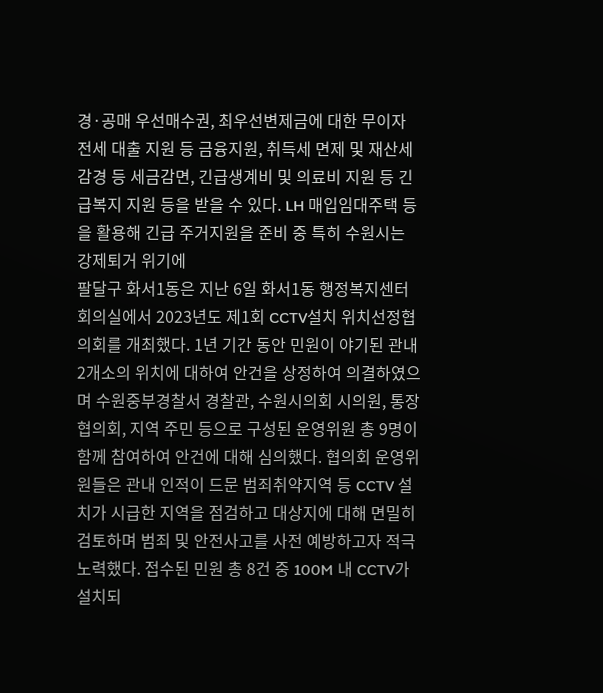경·공매 우선매수권, 최우선변제금에 대한 무이자 전세 대출 지원 등 금융지원, 취득세 면제 및 재산세 감경 등 세금감면, 긴급생계비 및 의료비 지원 등 긴급복지 지원 등을 받을 수 있다. LH 매입임대주택 등을 활용해 긴급 주거지원을 준비 중 특히 수원시는 강제퇴거 위기에
팔달구 화서1동은 지난 6일 화서1동 행정복지센터 회의실에서 2023년도 제1회 CCTV설치 위치선정협의회를 개최했다. 1년 기간 동안 민원이 야기된 관내 2개소의 위치에 대하여 안건을 상정하여 의결하였으며 수원중부경찰서 경찰관, 수원시의회 시의원, 통장협의회, 지역 주민 등으로 구성된 운영위원 총 9명이 함께 참여하여 안건에 대해 심의했다. 협의회 운영위원들은 관내 인적이 드문 범죄취약지역 등 CCTV 설치가 시급한 지역을 점검하고 대상지에 대해 면밀히 검토하며 범죄 및 안전사고를 사전 예방하고자 적극 노력했다. 접수된 민원 총 8건 중 100M 내 CCTV가 설치되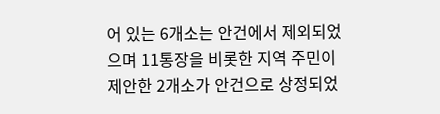어 있는 6개소는 안건에서 제외되었으며 11통장을 비롯한 지역 주민이 제안한 2개소가 안건으로 상정되었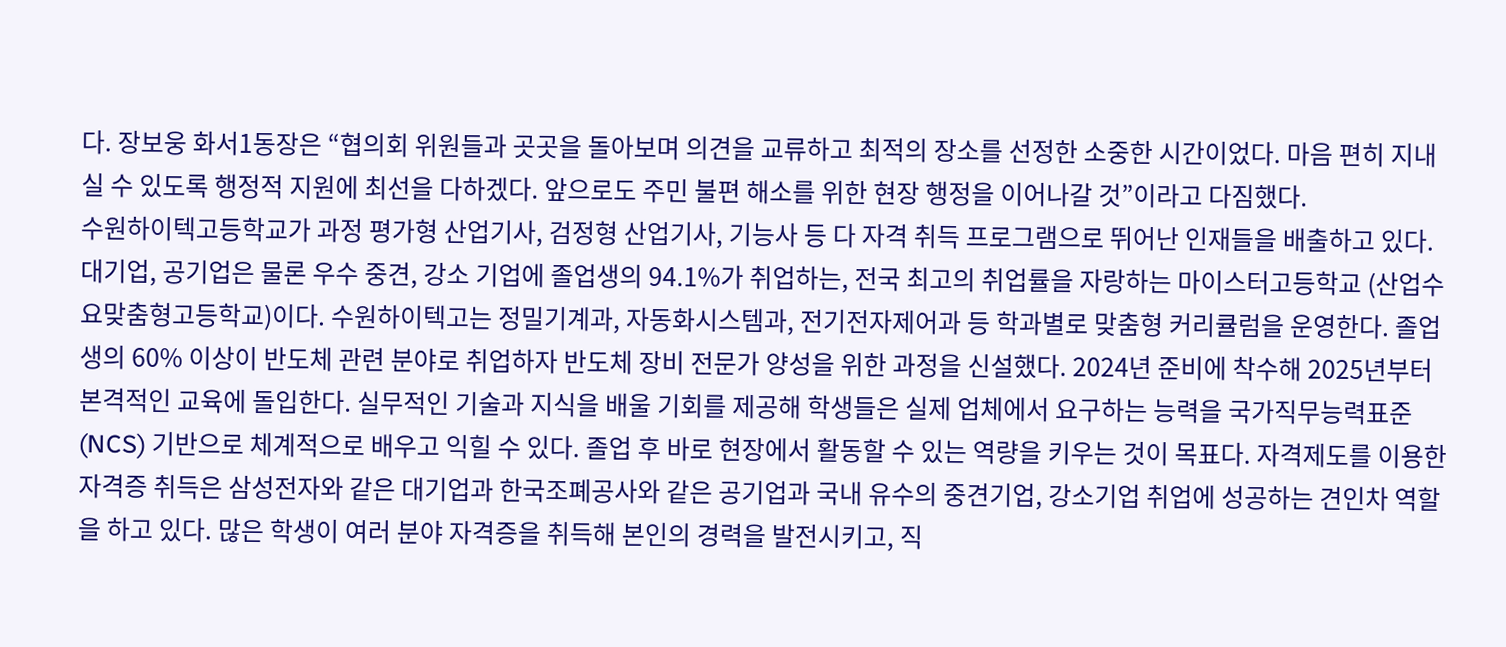다. 장보웅 화서1동장은 “협의회 위원들과 곳곳을 돌아보며 의견을 교류하고 최적의 장소를 선정한 소중한 시간이었다. 마음 편히 지내실 수 있도록 행정적 지원에 최선을 다하겠다. 앞으로도 주민 불편 해소를 위한 현장 행정을 이어나갈 것”이라고 다짐했다.
수원하이텍고등학교가 과정 평가형 산업기사, 검정형 산업기사, 기능사 등 다 자격 취득 프로그램으로 뛰어난 인재들을 배출하고 있다. 대기업, 공기업은 물론 우수 중견, 강소 기업에 졸업생의 94.1%가 취업하는, 전국 최고의 취업률을 자랑하는 마이스터고등학교 (산업수요맞춤형고등학교)이다. 수원하이텍고는 정밀기계과, 자동화시스템과, 전기전자제어과 등 학과별로 맞춤형 커리큘럼을 운영한다. 졸업생의 60% 이상이 반도체 관련 분야로 취업하자 반도체 장비 전문가 양성을 위한 과정을 신설했다. 2024년 준비에 착수해 2025년부터 본격적인 교육에 돌입한다. 실무적인 기술과 지식을 배울 기회를 제공해 학생들은 실제 업체에서 요구하는 능력을 국가직무능력표준(NCS) 기반으로 체계적으로 배우고 익힐 수 있다. 졸업 후 바로 현장에서 활동할 수 있는 역량을 키우는 것이 목표다. 자격제도를 이용한 자격증 취득은 삼성전자와 같은 대기업과 한국조폐공사와 같은 공기업과 국내 유수의 중견기업, 강소기업 취업에 성공하는 견인차 역할을 하고 있다. 많은 학생이 여러 분야 자격증을 취득해 본인의 경력을 발전시키고, 직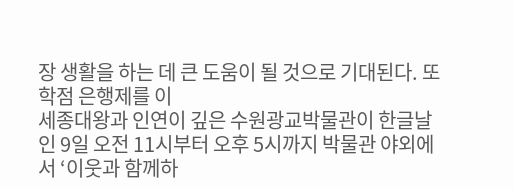장 생활을 하는 데 큰 도움이 될 것으로 기대된다. 또 학점 은행제를 이
세종대왕과 인연이 깊은 수원광교박물관이 한글날인 9일 오전 11시부터 오후 5시까지 박물관 야외에서 ‘이웃과 함께하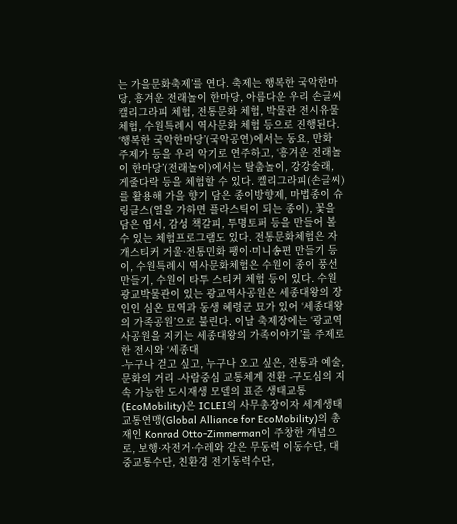는 가을문화축제’를 연다. 축제는 행복한 국악한마당, 흥겨운 전래놀이 한마당, 아름다운 우리 손글씨 캘리그라피 체험, 전통문화 체험, 박물관 전시유물 체험, 수원특례시 역사문화 체험 등으로 진행된다. ‘행복한 국악한마당’(국악공연)에서는 동요, 만화 주제가 등을 우리 악기로 연주하고, ‘흥겨운 전래놀이 한마당’(전래놀이)에서는 탈춤놀이, 강강술래, 게줄다락 등을 체험할 수 있다. 켈리그라피(손글씨)를 활용해 가을 향기 담은 종이방향제, 마법종이 슈링클스(열을 가하면 플라스틱이 되는 종이), 꽃을 담은 엽서, 감성 책갈피, 투명토퍼 등을 만들어 볼 수 있는 체험프로그램도 있다. 전통문화체험은 자개스티커 거울·전통민화 팽이·미니송편 만들기 등이, 수원특례시 역사문화체험은 수원이 종이 풍선 만들기, 수원이 타투 스티커 체험 등이 있다. 수원광교박물관이 있는 광교역사공원은 세종대왕의 장인인 심온 묘역과 동생 혜령군 묘가 있어 ‘세종대왕의 가족공원’으로 불린다. 이날 축제장에는 ‘광교역사공원을 지키는 세종대왕의 가족이야기’를 주제로 한 전시와 ‘세종대
-누구나 걷고 싶고, 누구나 오고 싶은, 전통과 예술, 문화의 거리 -사람중심 교통체계 전환 -구도심의 지속 가능한 도시재생 모델의 표준 생태교통(EcoMobility)은 ICLEI의 사무총장이자 세계생태교통연맹(Global Alliance for EcoMobility)의 총재인 Konrad Otto-Zimmerman이 주창한 개념으로, 보행·자전거·수레와 같은 무동력 이동수단, 대중교통수단, 친환경 전기동력수단,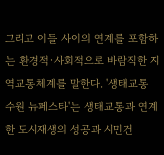그리고 이들 사이의 연계를 포함하는 환경적·사회적으로 바람직한 지역교통체계를 말한다. '생태교통 수원 뉴페스타'는 생태교통과 연계한 도시재생의 성공과 시민건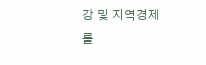강 및 지역경제를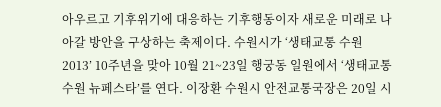아우르고 기후위기에 대응하는 기후행동이자 새로운 미래로 나아갈 방안을 구상하는 축제이다. 수원시가 ‘생태교통 수원 2013’ 10주년을 맞아 10월 21~23일 행궁동 일원에서 ‘생태교통 수원 뉴페스타’를 연다. 이장환 수원시 안전교통국장은 20일 시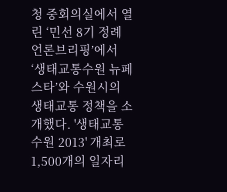청 중회의실에서 열린 ‘민선 8기 정례 언론브리핑’에서 ‘생태교통수원 뉴페스타’와 수원시의 생태교통 정책을 소개했다. '생태교통 수원 2013' 개최로 1,500개의 일자리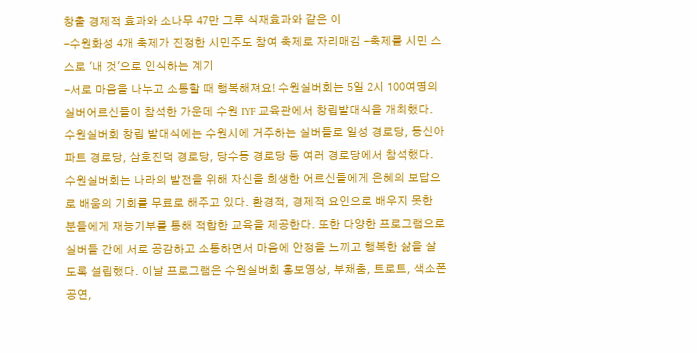창출 경제적 효과와 소나무 47만 그루 식재효과와 같은 이
-수원화성 4개 축제가 진정한 시민주도 참여 축제로 자리매김 -축제를 시민 스스로 '내 것'으로 인식하는 계기
-서로 마음을 나누고 소통할 때 행복해져요! 수원실버회는 5일 2시 100여명의 실버어르신들이 참석한 가운데 수원 IYF 교육관에서 창립발대식을 개최했다. 수원실버회 창립 발대식에는 수원시에 거주하는 실버들로 일성 경로당, 동신아파트 경로당, 삼호진덕 경로당, 당수동 경로당 등 여러 경로당에서 참석했다. 수원실버회는 나라의 발전을 위해 자신을 희생한 어르신들에게 은혜의 보답으로 배움의 기회를 무료로 해주고 있다. 환경적, 경제적 요인으로 배우지 못한 분들에게 재능기부를 통해 적합한 교육을 제공한다. 또한 다양한 프로그램으로 실버들 간에 서로 공감하고 소통하면서 마음에 안정을 느끼고 행복한 삶을 살도록 설립했다. 이날 프로그램은 수원실버회 홍보영상, 부채춤, 트로트, 색소폰공연,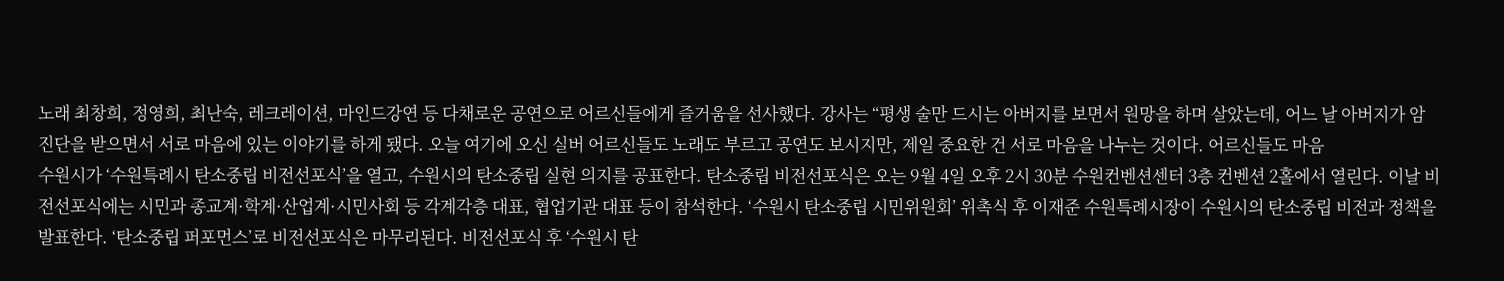노래 최창희, 정영희, 최난숙, 레크레이션, 마인드강연 등 다채로운 공연으로 어르신들에게 즐거움을 선사했다. 강사는 “평생 술만 드시는 아버지를 보면서 원망을 하며 살았는데, 어느 날 아버지가 암 진단을 받으면서 서로 마음에 있는 이야기를 하게 됐다. 오늘 여기에 오신 실버 어르신들도 노래도 부르고 공연도 보시지만, 제일 중요한 건 서로 마음을 나누는 것이다. 어르신들도 마음
수원시가 ‘수원특례시 탄소중립 비전선포식’을 열고, 수원시의 탄소중립 실현 의지를 공표한다. 탄소중립 비전선포식은 오는 9월 4일 오후 2시 30분 수원컨벤션센터 3층 컨벤션 2홀에서 열린다. 이날 비전선포식에는 시민과 종교계·학계·산업계·시민사회 등 각계각층 대표, 협업기관 대표 등이 참석한다. ‘수원시 탄소중립 시민위원회’ 위촉식 후 이재준 수원특례시장이 수원시의 탄소중립 비전과 정책을 발표한다. ‘탄소중립 퍼포먼스’로 비전선포식은 마무리된다. 비전선포식 후 ‘수원시 탄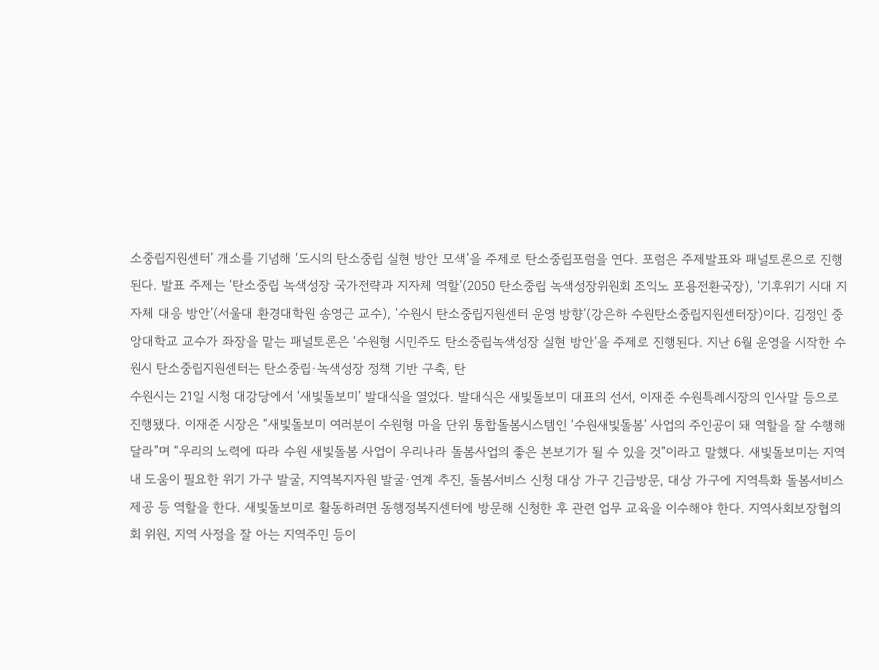소중립지원센터’ 개소를 기념해 ‘도시의 탄소중립 실현 방안 모색’을 주제로 탄소중립포럼을 연다. 포럼은 주제발표와 패널토론으로 진행된다. 발표 주제는 ‘탄소중립 녹색성장 국가전략과 지자체 역할’(2050 탄소중립 녹색성장위원회 조익노 포용전환국장), ‘기후위기 시대 지자체 대응 방안’(서울대 환경대학원 송영근 교수), ‘수원시 탄소중립지원센터 운영 방향’(강은하 수원탄소중립지원센터장)이다. 김정인 중앙대학교 교수가 좌장을 맡는 패널토론은 ‘수원형 시민주도 탄소중립녹색성장 실현 방안’을 주제로 진행된다. 지난 6월 운영을 시작한 수원시 탄소중립지원센터는 탄소중립·녹색성장 정책 기반 구축, 탄
수원시는 21일 시청 대강당에서 ‘새빛돌보미’ 발대식을 열었다. 발대식은 새빛돌보미 대표의 선서, 이재준 수원특례시장의 인사말 등으로 진행됐다. 이재준 시장은 “새빛돌보미 여러분이 수원형 마을 단위 통합돌봄시스템인 ‘수원새빛돌봄’ 사업의 주인공이 돼 역할을 잘 수행해 달라”며 “우리의 노력에 따라 수원 새빛돌봄 사업이 우리나라 돌봄사업의 좋은 본보기가 될 수 있을 것”이라고 말했다. 새빛돌보미는 지역 내 도움이 필요한 위기 가구 발굴, 지역복지자원 발굴·연계 추진, 돌봄서비스 신청 대상 가구 긴급방문, 대상 가구에 지역특화 돌봄서비스 제공 등 역할을 한다. 새빛돌보미로 활동하려면 동행정복지센터에 방문해 신청한 후 관련 업무 교육을 이수해야 한다. 지역사회보장협의회 위원, 지역 사정을 잘 아는 지역주민 등이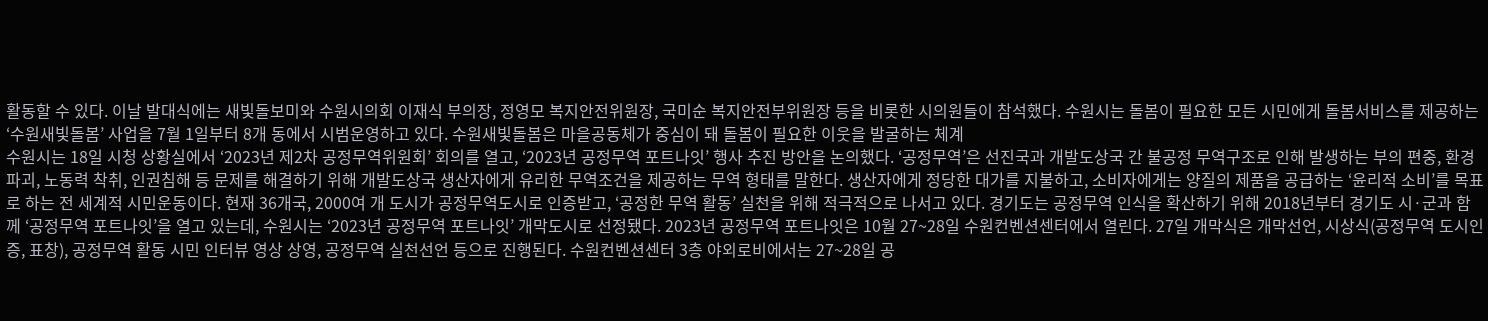활동할 수 있다. 이날 발대식에는 새빛돌보미와 수원시의회 이재식 부의장, 정영모 복지안전위원장, 국미순 복지안전부위원장 등을 비롯한 시의원들이 참석했다. 수원시는 돌봄이 필요한 모든 시민에게 돌봄서비스를 제공하는 ‘수원새빛돌봄’ 사업을 7월 1일부터 8개 동에서 시범운영하고 있다. 수원새빛돌봄은 마을공동체가 중심이 돼 돌봄이 필요한 이웃을 발굴하는 체계
수원시는 18일 시청 상황실에서 ‘2023년 제2차 공정무역위원회’ 회의를 열고, ‘2023년 공정무역 포트나잇’ 행사 추진 방안을 논의했다. ‘공정무역’은 선진국과 개발도상국 간 불공정 무역구조로 인해 발생하는 부의 편중, 환경파괴, 노동력 착취, 인권침해 등 문제를 해결하기 위해 개발도상국 생산자에게 유리한 무역조건을 제공하는 무역 형태를 말한다. 생산자에게 정당한 대가를 지불하고, 소비자에게는 양질의 제품을 공급하는 ‘윤리적 소비’를 목표로 하는 전 세계적 시민운동이다. 현재 36개국, 2000여 개 도시가 공정무역도시로 인증받고, ‘공정한 무역 활동’ 실천을 위해 적극적으로 나서고 있다. 경기도는 공정무역 인식을 확산하기 위해 2018년부터 경기도 시·군과 함께 ‘공정무역 포트나잇’을 열고 있는데, 수원시는 ‘2023년 공정무역 포트나잇’ 개막도시로 선정됐다. 2023년 공정무역 포트나잇은 10월 27~28일 수원컨벤션센터에서 열린다. 27일 개막식은 개막선언, 시상식(공정무역 도시인증, 표창), 공정무역 활동 시민 인터뷰 영상 상영, 공정무역 실천선언 등으로 진행된다. 수원컨벤션센터 3층 야외로비에서는 27~28일 공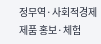정무역·사회적경제 제품 홍보·체험